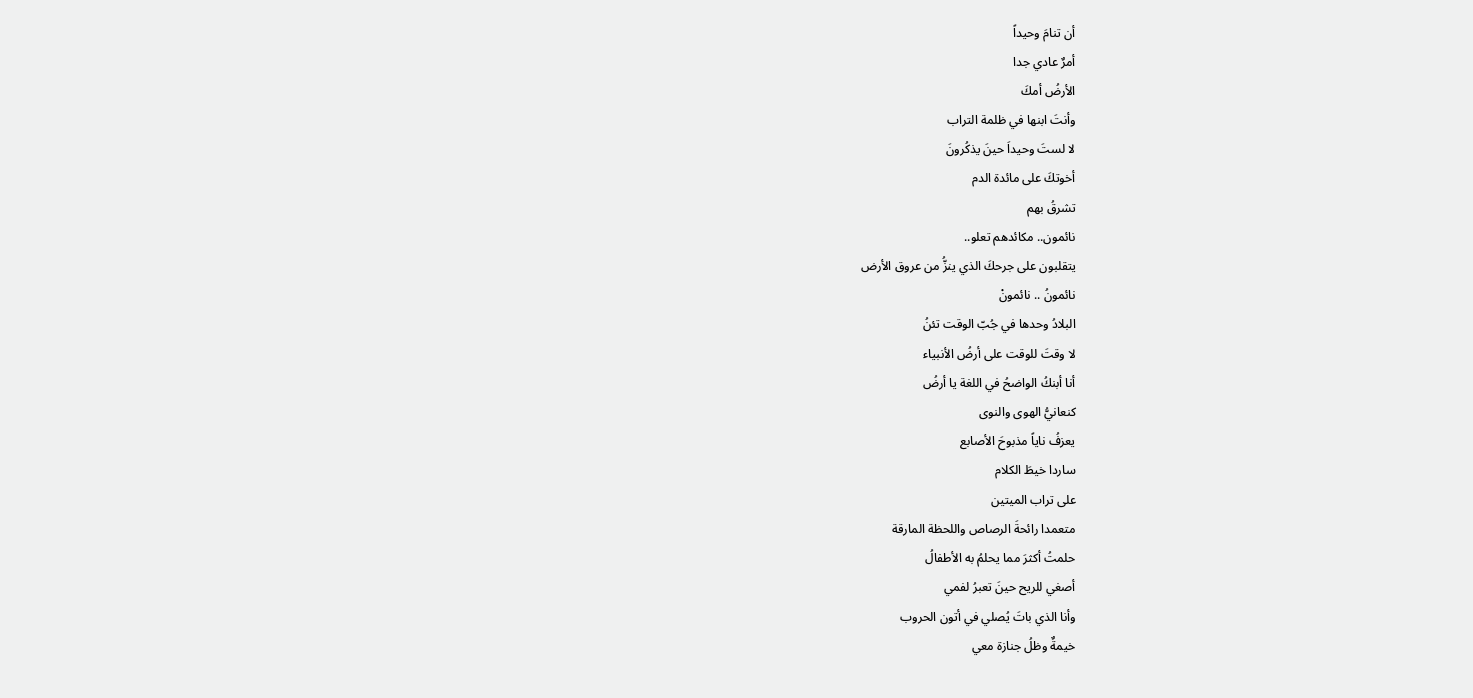أن تنامَ وحيداً
أمرٌ عادي جدا
الأرضُ أمكَ
وأنتَ ابنها في ظلمة التراب
لا لستَ وحيداَ حينَ يذكُرونَ
أخوتكَ على مائدة الدم
تشرقُ بهم
نائمون.. مكائدهم تعلو..
يتقلبون على جرحكَ الذي ينزُّ من عروق الأرض
نائمونُ .. نائمونْ
البلادُ وحدها في جُبّ الوقت تئنُ
لا وقتَ للوقت على أرضُ الأنبياء
أنا أبنكُ الواضحُ في اللغة يا أرضُ
كنعانيُّ الهوى والنوى
يعزفُ ناياً مذبوحَ الأصابع
ساردا خيطَ الكلام
على تراب الميتين
متعمدا رائحةَ الرصاص واللحظة المارقة
حلمتُ أكثرَ مما يحلمُ به الأطفالُ
أصغي للريح حينَ تعبرُ لفمي
وأنا الذي باتَ يُصلي في أتون الحروب
خيمةٌ وظلُ جنازة معي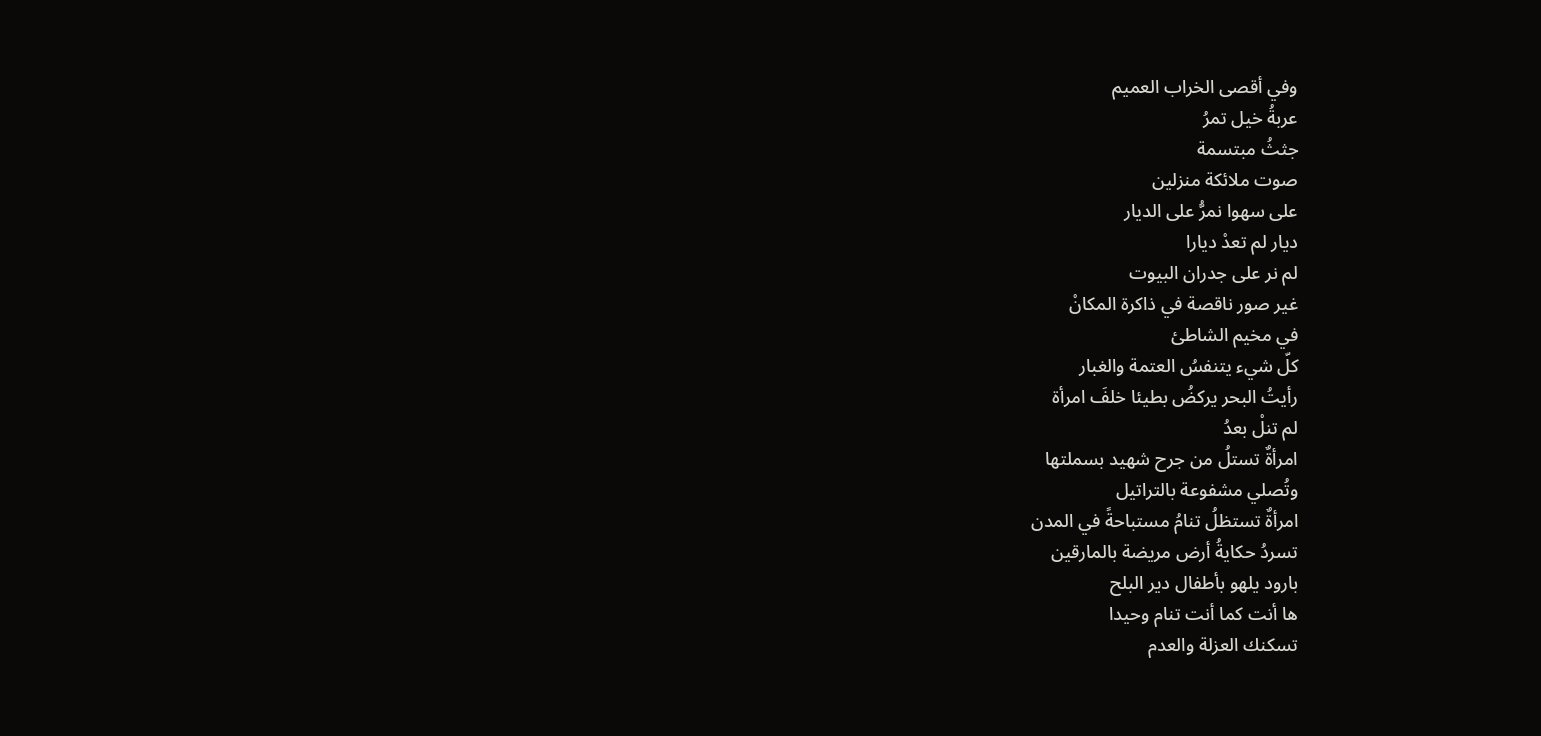وفي أقصى الخراب العميم
عربةُ خيل تمرُ
جثثُ مبتسمة
صوت ملائكة منزلين
على سهوا نمرُّ على الديار
ديار لم تعدْ ديارا
لم نر على جدران البيوت
غير صور ناقصة في ذاكرة المكانْ
في مخيم الشاطئ
كلّ شيء يتنفسُ العتمة والغبار
رأيتُ البحر يركضُ بطيئا خلفَ امرأة
لم تنلْ بعدُ
امرأةٌ تستلُ من جرح شهيد بسملتها
وتُصلي مشفوعة بالتراتيل
امرأةٌ تستظلُ تنامُ مستباحةً في المدن
تسردُ حكايةُ أرض مريضة بالمارقين
بارود يلهو بأطفال دير البلح
ها أنت كما أنت تنام وحيدا
تسكنك العزلة والعدم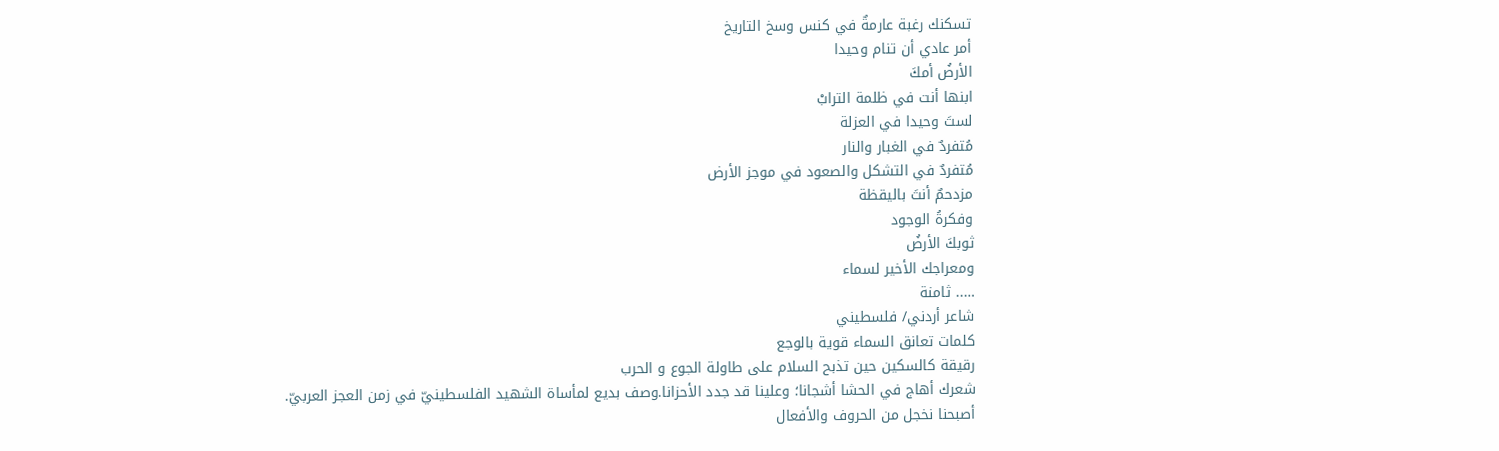تسكنك رغبة عارمةٌ في كنس وسخ التاريخ
أمر عادي أن تنام وحيدا
الأرضُ أمكَ
ابنها أنت في ظلمة الترابْ
لستَ وحيدا في العزلة
مُتفردٌ في الغبار والنار
مُتفردٌ في التشكل والصعود في موجز الأرض
مزدحمٌ أنتَ باليقظة
وفكرةُ الوجود
ثوبكَ الأرضُ
ومعراجك الأخير لسماء
….. ثامنة
شاعر أردني/ فلسطيني
كلمات تعانق السماء قوية بالوجع
رقيقة كالسكين حين تذبح السلام على طاولة الجوع و الحرب
شعرك أهاج في الحشا أشجانا؛ وعلينا قد جدد الأحزانا.وصف بديع لمأساة الشهيد الفلسطينيّ في زمن العجز العربيّ.
أصبحنا نخجل من الحروف والأفعال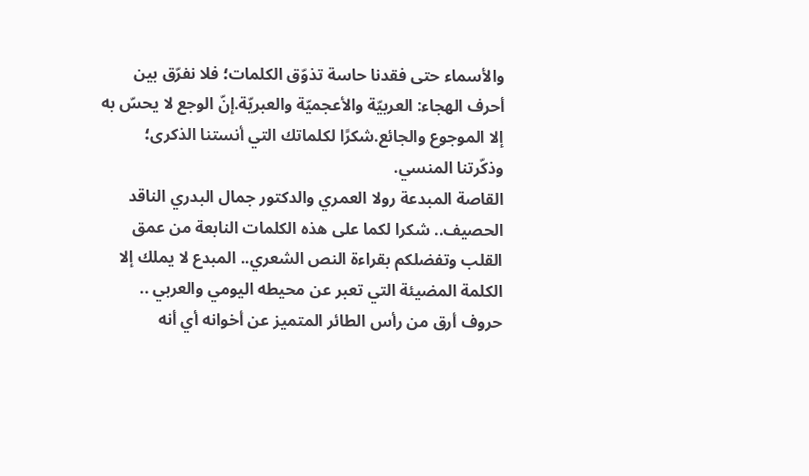والأسماء حتى فقدنا حاسة تذوّق الكلمات؛ فلا نفرّق بين أحرف الهجاء: العربيّة والأعجميّة والعبريّة.إنّ الوجع لا يحسّ به إلا الموجوع والجائع.شكرًا لكلماتك التي أنستنا الذكرى؛ وذكّرتنا المنسي.
القاصة المبدعة رولا العمري والدكتور جمال البدري الناقد الحصيف.. شكرا لكما على هذه الكلمات النابعة من عمق القلب وتفضلكم بقراءة النص الشعري.. المبدع لا يملك إلا الكلمة المضيئة التي تعبر عن محيطه اليومي والعربي ..
حروف أرق من رأس الطائر المتميز عن أخوانه أي أنه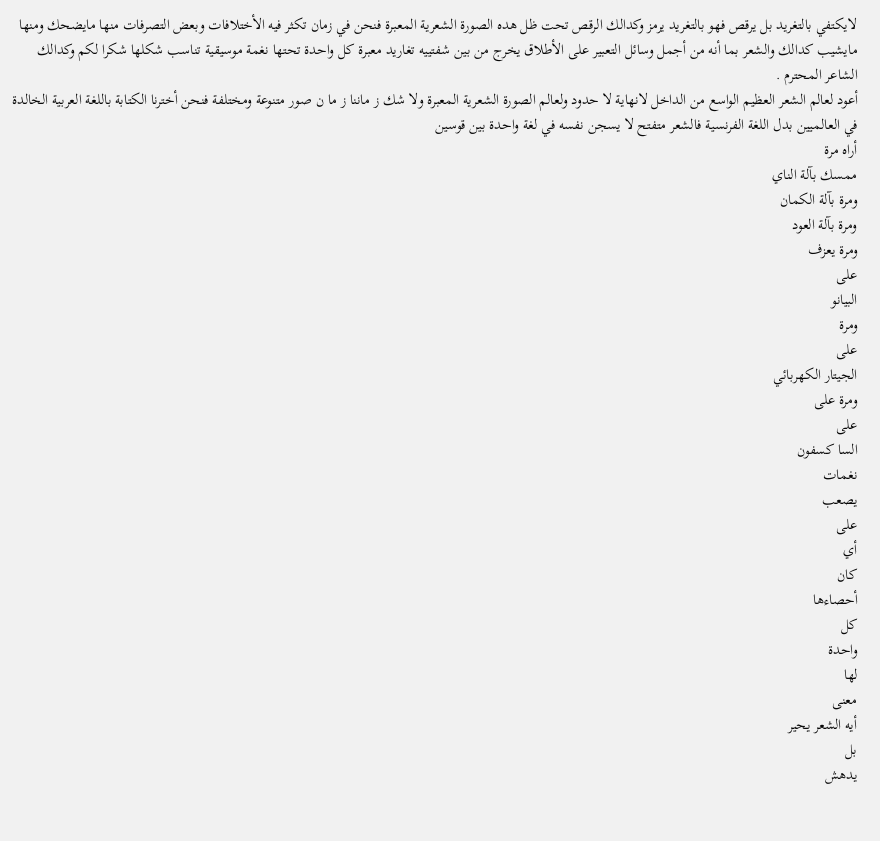لايكتفي بالتغريد بل يرقص فهو بالتغريد يرمز وكدالك الرقص تحت ظل هده الصورة الشعرية المعبرة فنحن في زمان تكثر فيه الأختلافات وبعض التصرفات منها مايضحك ومنها مايشيب كدالك والشعر بما أنه من أجمل وسائل التعبير على الأطلاق يخرج من بين شفتييه تغاريد معبرة كل واحدة تحتها نغمة موسيقية تناسب شكلها شكرا لكم وكدالك الشاعر المحترم .
أعود لعالم الشعر العظيم الواسع من الداخل لانهاية لا حدود ولعالم الصورة الشعرية المعبرة ولا شك ز ماننا ز ما ن صور متنوعة ومختلفة فنحن أخترنا الكتابة باللغة العربية الخالدة في العالميين بدل اللغة الفرنسية فالشعر متفتح لا يسجن نفسه في لغة واحدة بين قوسين
أراه مرة
ممسك بآلة الناي
ومرة بآلة الكمان
ومرة بآلة العود
ومرة يعزف
على
البيانو
ومرة
على
الجيتار الكهربائي
ومرة على
على
السا كسفون
نغمات
يصعب
على
أي
كان
أحصاءها
كل
واحدة
لها
معنى
أيه الشعر يحير
بل
يدهش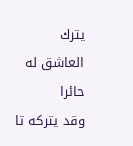يترك العاشق له
حائرا
وقد يتركه تا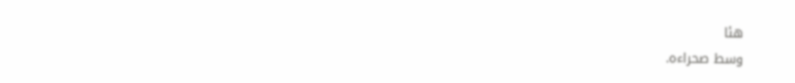هئا
وسط صحراءه.